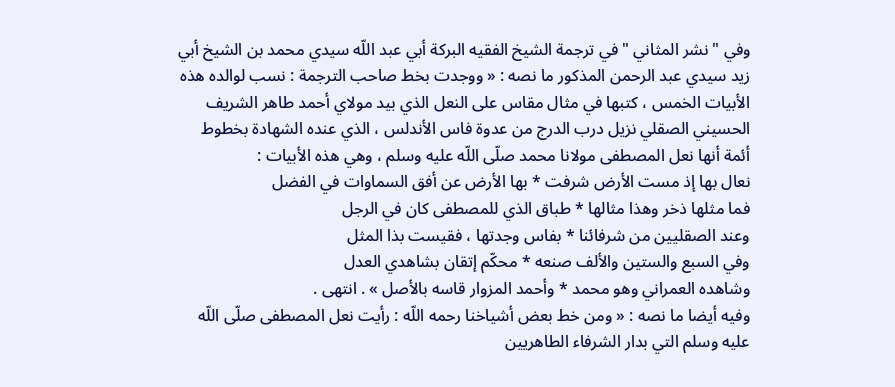وفي " نشر المثاني " في ترجمة الشيخ الفقيه البركة أبي عبد اللّه سيدي محمد بن الشيخ أبي زيد سيدي عبد الرحمن المذكور ما نصه : « ووجدت بخط صاحب الترجمة : نسب لوالده هذه الأبيات الخمس ، كتبها في مثال مقاس على النعل الذي بيد مولاي أحمد طاهر الشريف الحسيني الصقلي نزيل درب الدرج من عدوة فاس الأندلس ، الذي عنده الشهادة بخطوط أئمة أنها نعل المصطفى مولانا محمد صلّى اللّه عليه وسلم ، وهي هذه الأبيات :
نعال بها إذ مست الأرض شرفت * بها الأرض عن أفق السماوات في الفضل
فما مثلها ذخر وهذا مثالها * طباق الذي للمصطفى كان في الرجل
وعند الصقليين من شرفائنا * بفاس وجدتها ، فقيست بذا المثل
وفي السبع والستين والألف صنعه * محكّم إتقان بشاهدي العدل
وشاهده العمراني وهو محمد * وأحمد المزوار قاسه بالأصل » . انتهى .
وفيه أيضا ما نصه : « ومن خط بعض أشياخنا رحمه اللّه : رأيت نعل المصطفى صلّى اللّه عليه وسلم التي بدار الشرفاء الطاهريين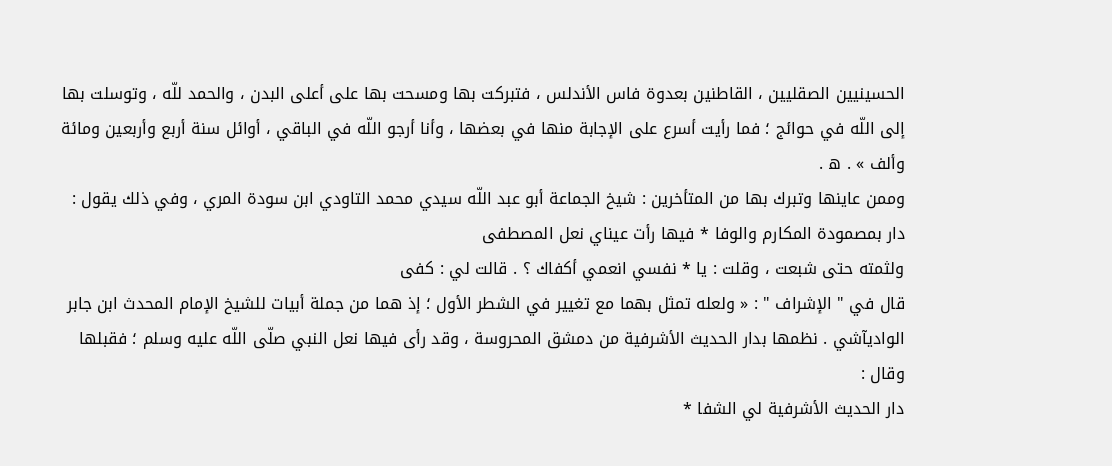الحسينيين الصقليين ، القاطنين بعدوة فاس الأندلس ، فتبركت بها ومسحت بها على أعلى البدن ، والحمد للّه ، وتوسلت بها إلى اللّه في حوائج ؛ فما رأيت أسرع على الإجابة منها في بعضها ، وأنا أرجو اللّه في الباقي ، أوائل سنة أربع وأربعين ومائة وألف » . ه .
وممن عاينها وتبرك بها من المتأخرين : شيخ الجماعة أبو عبد اللّه سيدي محمد التاودي ابن سودة المري ، وفي ذلك يقول :
دار بمصمودة المكارم والوفا * فيها رأت عيناي نعل المصطفى
ولثمته حتى شبعت ، وقلت : يا * نفسي انعمي أكفاك ؟ . قالت لي : كفى
قال في " الإشراف " : « ولعله تمثل بهما مع تغيير في الشطر الأول ؛ إذ هما من جملة أبيات للشيخ الإمام المحدث ابن جابر الواديآشي . نظمها بدار الحديث الأشرفية من دمشق المحروسة ، وقد رأى فيها نعل النبي صلّى اللّه عليه وسلم ؛ فقبلها وقال :
دار الحديث الأشرفية لي الشفا *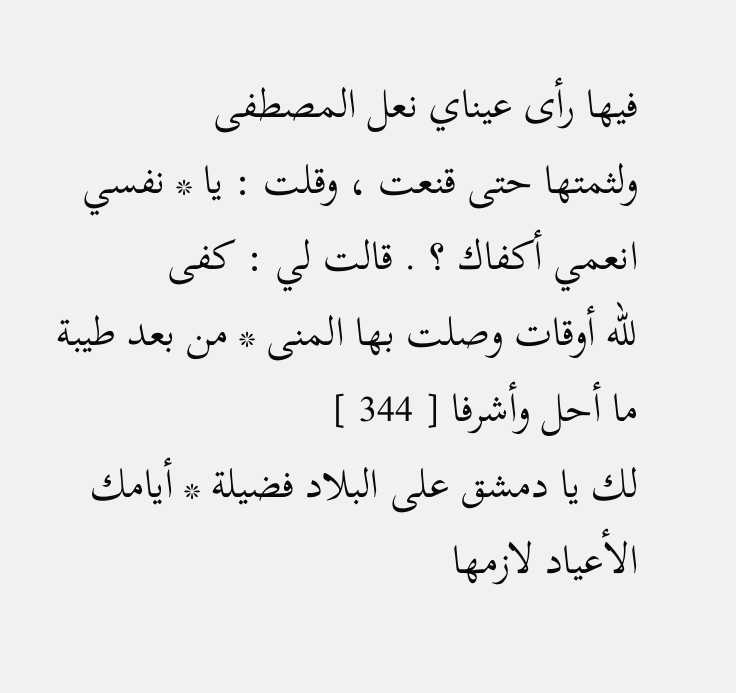فيها رأى عيناي نعل المصطفى
ولثمتها حتى قنعت ، وقلت : يا * نفسي انعمي أكفاك ؟ . قالت لي : كفى
للّه أوقات وصلت بها المنى * من بعد طيبة ما أحل وأشرفا [ 344 ]
لك يا دمشق على البلاد فضيلة * أيامك الأعياد لازمها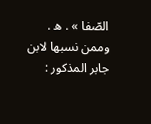الصّفا » . ه .
وممن نسبها لابن جابر المذكور :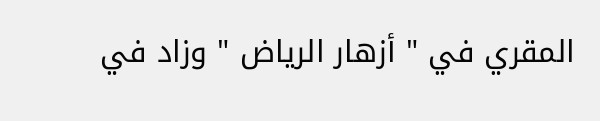المقري في " أزهار الرياض " وزاد في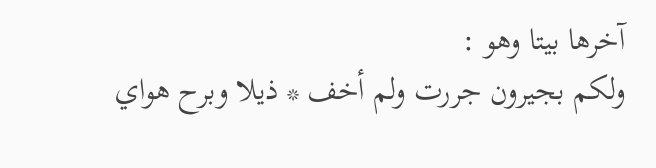آخرها بيتا وهو :
ولكم بجيرون جررت ولم أخف * ذيلا وبرح هواي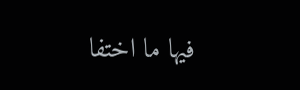فيها ما اختفا